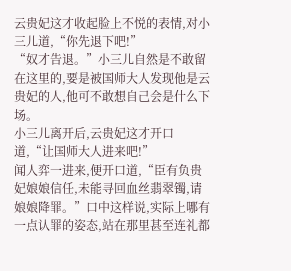云贵妃这才收起脸上不悦的表情,对小三儿道,“你先退下吧!”
“奴才告退。”小三儿自然是不敢留在这里的,要是被国师大人发现他是云贵妃的人,他可不敢想自己会是什么下场。
小三儿离开后,云贵妃这才开口道,“让国师大人进来吧!”
闻人弈一进来,便开口道,“臣有负贵妃娘娘信任,未能寻回血丝翡翠镯,请娘娘降罪。”口中这样说,实际上哪有一点认罪的姿态,站在那里甚至连礼都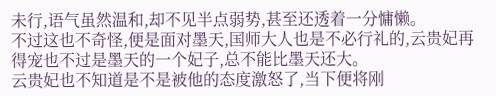未行,语气虽然温和,却不见半点弱势,甚至还透着一分慵懒。
不过这也不奇怪,便是面对墨天,国师大人也是不必行礼的,云贵妃再得宠也不过是墨天的一个妃子,总不能比墨天还大。
云贵妃也不知道是不是被他的态度激怒了,当下便将刚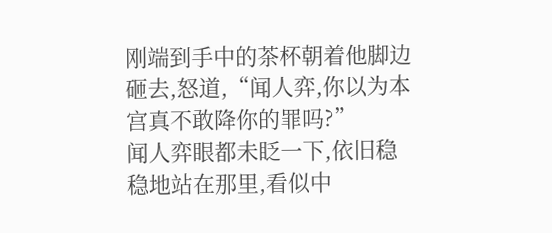刚端到手中的茶杯朝着他脚边砸去,怒道,“闻人弈,你以为本宫真不敢降你的罪吗?”
闻人弈眼都未眨一下,依旧稳稳地站在那里,看似中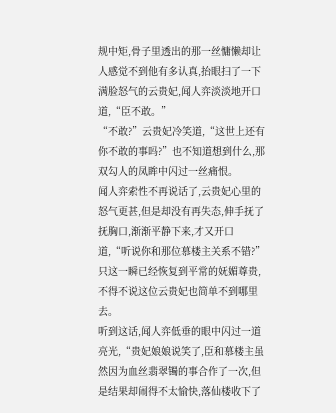规中矩,骨子里透出的那一丝慵懒却让人感觉不到他有多认真,抬眼扫了一下满脸怒气的云贵妃,闻人弈淡淡地开口道,“臣不敢。”
“不敢?”云贵妃冷笑道,“这世上还有你不敢的事吗?”也不知道想到什么,那双勾人的凤眸中闪过一丝痛恨。
闻人弈索性不再说话了,云贵妃心里的怒气更甚,但是却没有再失态,伸手抚了抚胸口,渐渐平静下来,才又开口道,“听说你和那位慕楼主关系不错?”
只这一瞬已经恢复到平常的妩媚尊贵,不得不说这位云贵妃也简单不到哪里去。
听到这话,闻人弈低垂的眼中闪过一道亮光,“贵妃娘娘说笑了,臣和慕楼主虽然因为血丝翡翠镯的事合作了一次,但是结果却闹得不太愉快,落仙楼收下了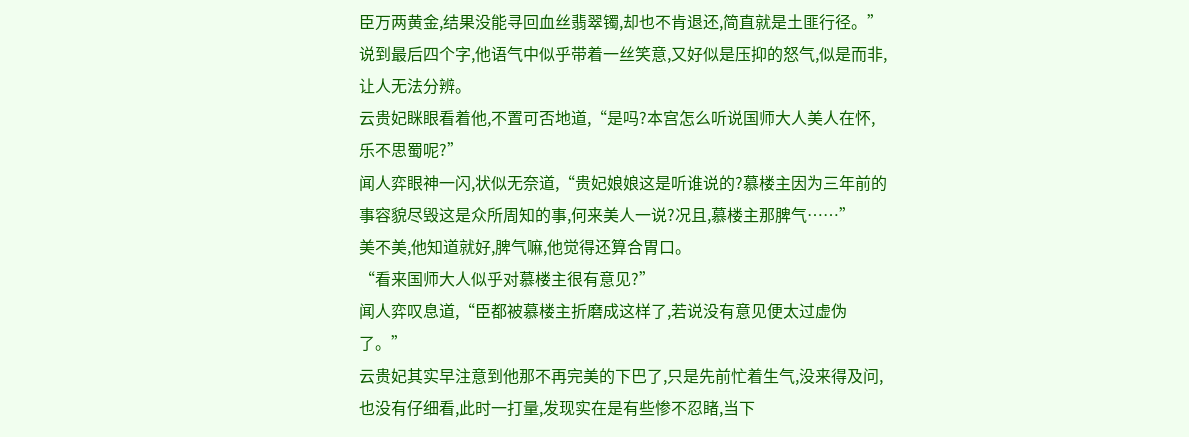臣万两黄金,结果没能寻回血丝翡翠镯,却也不肯退还,简直就是土匪行径。”说到最后四个字,他语气中似乎带着一丝笑意,又好似是压抑的怒气,似是而非,让人无法分辨。
云贵妃眯眼看着他,不置可否地道,“是吗?本宫怎么听说国师大人美人在怀,乐不思蜀呢?”
闻人弈眼神一闪,状似无奈道,“贵妃娘娘这是听谁说的?慕楼主因为三年前的事容貌尽毁这是众所周知的事,何来美人一说?况且,慕楼主那脾气……”
美不美,他知道就好,脾气嘛,他觉得还算合胃口。
“看来国师大人似乎对慕楼主很有意见?”
闻人弈叹息道,“臣都被慕楼主折磨成这样了,若说没有意见便太过虚伪了。”
云贵妃其实早注意到他那不再完美的下巴了,只是先前忙着生气,没来得及问,也没有仔细看,此时一打量,发现实在是有些惨不忍睹,当下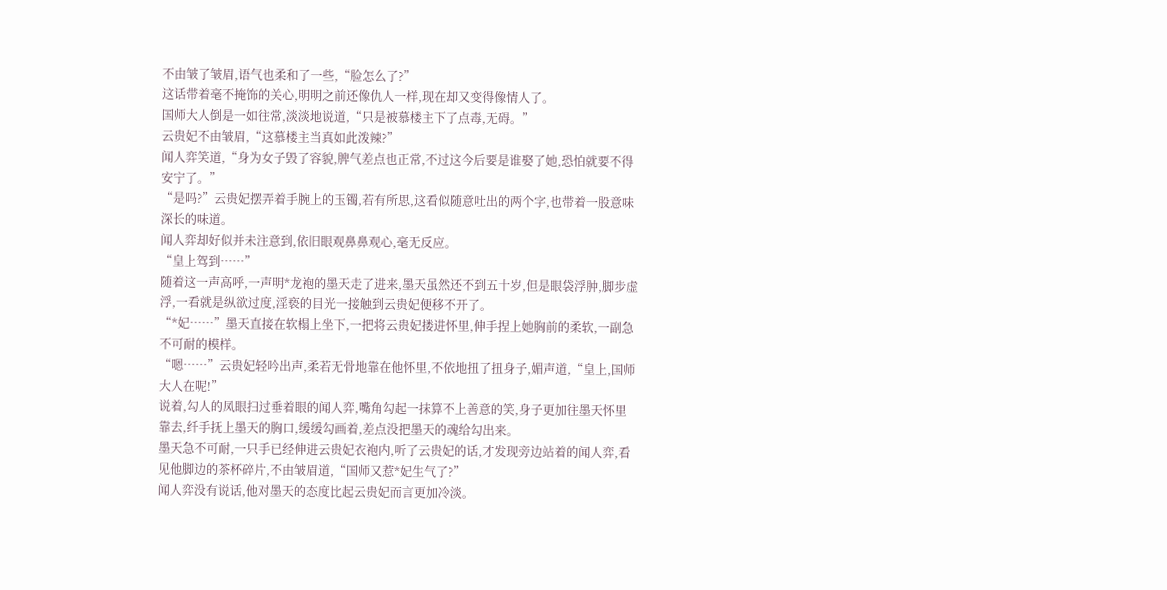不由皱了皱眉,语气也柔和了一些,“脸怎么了?”
这话带着毫不掩饰的关心,明明之前还像仇人一样,现在却又变得像情人了。
国师大人倒是一如往常,淡淡地说道,“只是被慕楼主下了点毒,无碍。”
云贵妃不由皱眉,“这慕楼主当真如此泼辣?”
闻人弈笑道,“身为女子毁了容貌,脾气差点也正常,不过这今后要是谁娶了她,恐怕就要不得安宁了。”
“是吗?”云贵妃摆弄着手腕上的玉镯,若有所思,这看似随意吐出的两个字,也带着一股意味深长的味道。
闻人弈却好似并未注意到,依旧眼观鼻鼻观心,毫无反应。
“皇上驾到……”
随着这一声高呼,一声明*龙袍的墨天走了进来,墨天虽然还不到五十岁,但是眼袋浮肿,脚步虚浮,一看就是纵欲过度,淫亵的目光一接触到云贵妃便移不开了。
“*妃……”墨天直接在软榻上坐下,一把将云贵妃搂进怀里,伸手捏上她胸前的柔软,一副急不可耐的模样。
“嗯……”云贵妃轻吟出声,柔若无骨地靠在他怀里,不依地扭了扭身子,媚声道,“皇上,国师大人在呢!”
说着,勾人的凤眼扫过垂着眼的闻人弈,嘴角勾起一抹算不上善意的笑,身子更加往墨天怀里靠去,纤手抚上墨天的胸口,缓缓勾画着,差点没把墨天的魂给勾出来。
墨天急不可耐,一只手已经伸进云贵妃衣袍内,听了云贵妃的话,才发现旁边站着的闻人弈,看见他脚边的茶杯碎片,不由皱眉道,“国师又惹*妃生气了?”
闻人弈没有说话,他对墨天的态度比起云贵妃而言更加冷淡。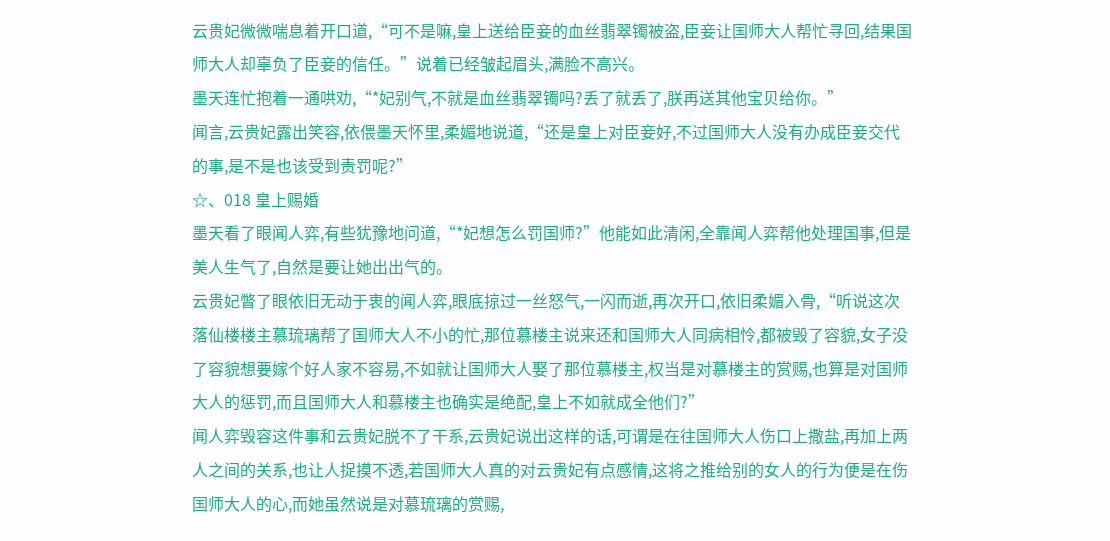云贵妃微微喘息着开口道,“可不是嘛,皇上送给臣妾的血丝翡翠镯被盗,臣妾让国师大人帮忙寻回,结果国师大人却辜负了臣妾的信任。”说着已经皱起眉头,满脸不高兴。
墨天连忙抱着一通哄劝,“*妃别气,不就是血丝翡翠镯吗?丢了就丢了,朕再送其他宝贝给你。”
闻言,云贵妃露出笑容,依偎墨天怀里,柔媚地说道,“还是皇上对臣妾好,不过国师大人没有办成臣妾交代的事,是不是也该受到责罚呢?”
☆、018 皇上赐婚
墨天看了眼闻人弈,有些犹豫地问道,“*妃想怎么罚国师?”他能如此清闲,全靠闻人弈帮他处理国事,但是美人生气了,自然是要让她出出气的。
云贵妃瞥了眼依旧无动于衷的闻人弈,眼底掠过一丝怒气,一闪而逝,再次开口,依旧柔媚入骨,“听说这次落仙楼楼主慕琉璃帮了国师大人不小的忙,那位慕楼主说来还和国师大人同病相怜,都被毁了容貌,女子没了容貌想要嫁个好人家不容易,不如就让国师大人娶了那位慕楼主,权当是对慕楼主的赏赐,也算是对国师大人的惩罚,而且国师大人和慕楼主也确实是绝配,皇上不如就成全他们?”
闻人弈毁容这件事和云贵妃脱不了干系,云贵妃说出这样的话,可谓是在往国师大人伤口上撒盐,再加上两人之间的关系,也让人捉摸不透,若国师大人真的对云贵妃有点感情,这将之推给别的女人的行为便是在伤国师大人的心,而她虽然说是对慕琉璃的赏赐,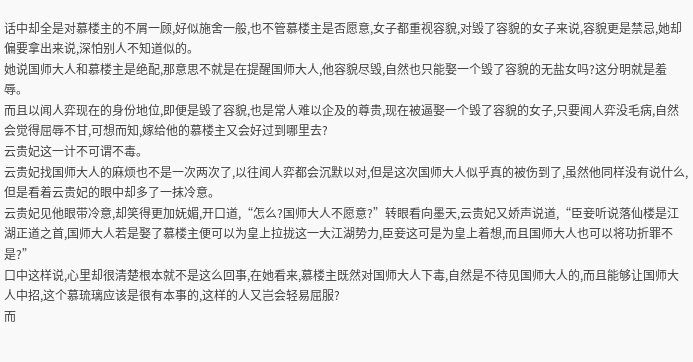话中却全是对慕楼主的不屑一顾,好似施舍一般,也不管慕楼主是否愿意,女子都重视容貌,对毁了容貌的女子来说,容貌更是禁忌,她却偏要拿出来说,深怕别人不知道似的。
她说国师大人和慕楼主是绝配,那意思不就是在提醒国师大人,他容貌尽毁,自然也只能娶一个毁了容貌的无盐女吗?这分明就是羞辱。
而且以闻人弈现在的身份地位,即便是毁了容貌,也是常人难以企及的尊贵,现在被逼娶一个毁了容貌的女子,只要闻人弈没毛病,自然会觉得屈辱不甘,可想而知,嫁给他的慕楼主又会好过到哪里去?
云贵妃这一计不可谓不毒。
云贵妃找国师大人的麻烦也不是一次两次了,以往闻人弈都会沉默以对,但是这次国师大人似乎真的被伤到了,虽然他同样没有说什么,但是看着云贵妃的眼中却多了一抹冷意。
云贵妃见他眼带冷意,却笑得更加妩媚,开口道,“怎么?国师大人不愿意?”转眼看向墨天,云贵妃又娇声说道,“臣妾听说落仙楼是江湖正道之首,国师大人若是娶了慕楼主便可以为皇上拉拢这一大江湖势力,臣妾这可是为皇上着想,而且国师大人也可以将功折罪不是?”
口中这样说,心里却很清楚根本就不是这么回事,在她看来,慕楼主既然对国师大人下毒,自然是不待见国师大人的,而且能够让国师大人中招,这个慕琉璃应该是很有本事的,这样的人又岂会轻易屈服?
而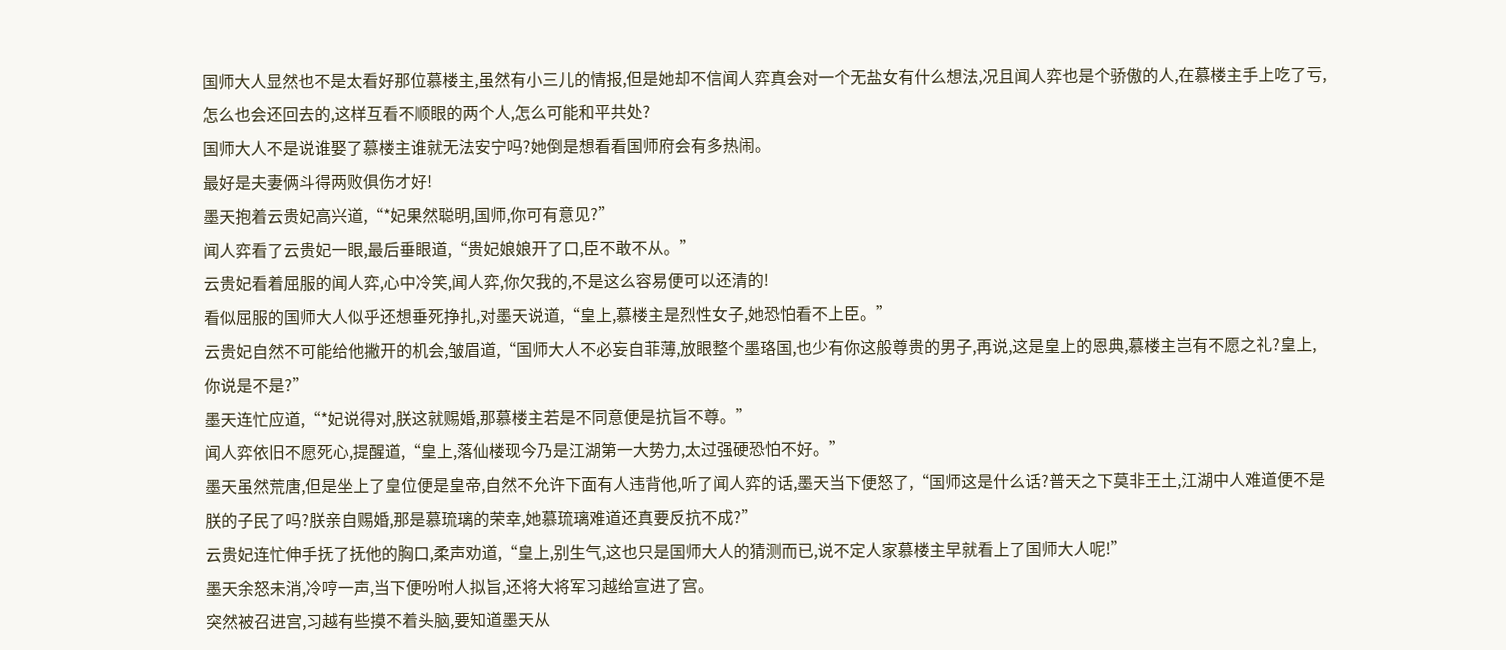国师大人显然也不是太看好那位慕楼主,虽然有小三儿的情报,但是她却不信闻人弈真会对一个无盐女有什么想法,况且闻人弈也是个骄傲的人,在慕楼主手上吃了亏,怎么也会还回去的,这样互看不顺眼的两个人,怎么可能和平共处?
国师大人不是说谁娶了慕楼主谁就无法安宁吗?她倒是想看看国师府会有多热闹。
最好是夫妻俩斗得两败俱伤才好!
墨天抱着云贵妃高兴道,“*妃果然聪明,国师,你可有意见?”
闻人弈看了云贵妃一眼,最后垂眼道,“贵妃娘娘开了口,臣不敢不从。”
云贵妃看着屈服的闻人弈,心中冷笑,闻人弈,你欠我的,不是这么容易便可以还清的!
看似屈服的国师大人似乎还想垂死挣扎,对墨天说道,“皇上,慕楼主是烈性女子,她恐怕看不上臣。”
云贵妃自然不可能给他撇开的机会,皱眉道,“国师大人不必妄自菲薄,放眼整个墨珞国,也少有你这般尊贵的男子,再说,这是皇上的恩典,慕楼主岂有不愿之礼?皇上,你说是不是?”
墨天连忙应道,“*妃说得对,朕这就赐婚,那慕楼主若是不同意便是抗旨不尊。”
闻人弈依旧不愿死心,提醒道,“皇上,落仙楼现今乃是江湖第一大势力,太过强硬恐怕不好。”
墨天虽然荒唐,但是坐上了皇位便是皇帝,自然不允许下面有人违背他,听了闻人弈的话,墨天当下便怒了,“国师这是什么话?普天之下莫非王土,江湖中人难道便不是朕的子民了吗?朕亲自赐婚,那是慕琉璃的荣幸,她慕琉璃难道还真要反抗不成?”
云贵妃连忙伸手抚了抚他的胸口,柔声劝道,“皇上,别生气,这也只是国师大人的猜测而已,说不定人家慕楼主早就看上了国师大人呢!”
墨天余怒未消,冷哼一声,当下便吩咐人拟旨,还将大将军习越给宣进了宫。
突然被召进宫,习越有些摸不着头脑,要知道墨天从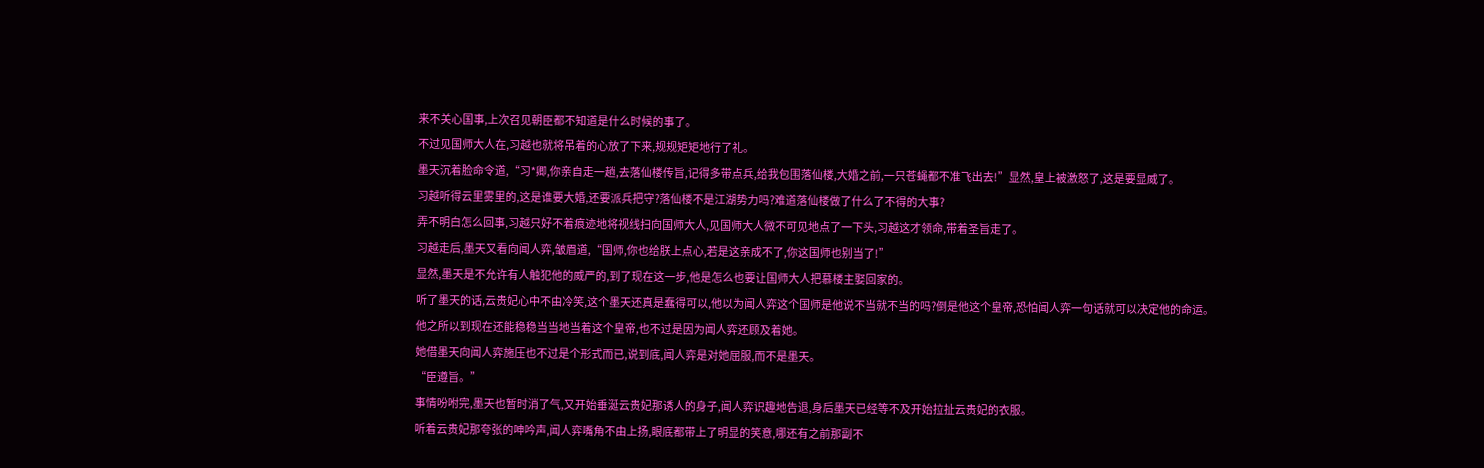来不关心国事,上次召见朝臣都不知道是什么时候的事了。
不过见国师大人在,习越也就将吊着的心放了下来,规规矩矩地行了礼。
墨天沉着脸命令道,“习*卿,你亲自走一趟,去落仙楼传旨,记得多带点兵,给我包围落仙楼,大婚之前,一只苍蝇都不准飞出去!”显然,皇上被激怒了,这是要显威了。
习越听得云里雾里的,这是谁要大婚,还要派兵把守?落仙楼不是江湖势力吗?难道落仙楼做了什么了不得的大事?
弄不明白怎么回事,习越只好不着痕迹地将视线扫向国师大人,见国师大人微不可见地点了一下头,习越这才领命,带着圣旨走了。
习越走后,墨天又看向闻人弈,皱眉道,“国师,你也给朕上点心,若是这亲成不了,你这国师也别当了!”
显然,墨天是不允许有人触犯他的威严的,到了现在这一步,他是怎么也要让国师大人把慕楼主娶回家的。
听了墨天的话,云贵妃心中不由冷笑,这个墨天还真是蠢得可以,他以为闻人弈这个国师是他说不当就不当的吗?倒是他这个皇帝,恐怕闻人弈一句话就可以决定他的命运。
他之所以到现在还能稳稳当当地当着这个皇帝,也不过是因为闻人弈还顾及着她。
她借墨天向闻人弈施压也不过是个形式而已,说到底,闻人弈是对她屈服,而不是墨天。
“臣遵旨。”
事情吩咐完,墨天也暂时消了气,又开始垂涎云贵妃那诱人的身子,闻人弈识趣地告退,身后墨天已经等不及开始拉扯云贵妃的衣服。
听着云贵妃那夸张的呻吟声,闻人弈嘴角不由上扬,眼底都带上了明显的笑意,哪还有之前那副不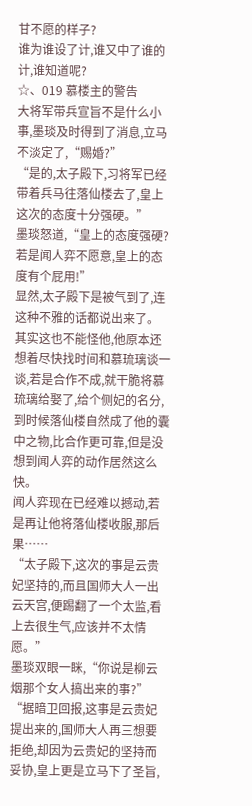甘不愿的样子?
谁为谁设了计,谁又中了谁的计,谁知道呢?
☆、019 慕楼主的警告
大将军带兵宣旨不是什么小事,墨琰及时得到了消息,立马不淡定了,“赐婚?”
“是的,太子殿下,习将军已经带着兵马往落仙楼去了,皇上这次的态度十分强硬。”
墨琰怒道,“皇上的态度强硬?若是闻人弈不愿意,皇上的态度有个屁用!”
显然,太子殿下是被气到了,连这种不雅的话都说出来了。
其实这也不能怪他,他原本还想着尽快找时间和慕琉璃谈一谈,若是合作不成,就干脆将慕琉璃给娶了,给个侧妃的名分,到时候落仙楼自然成了他的囊中之物,比合作更可靠,但是没想到闻人弈的动作居然这么快。
闻人弈现在已经难以撼动,若是再让他将落仙楼收服,那后果……
“太子殿下,这次的事是云贵妃坚持的,而且国师大人一出云天宫,便踢翻了一个太监,看上去很生气,应该并不太情愿。”
墨琰双眼一眯,“你说是柳云烟那个女人搞出来的事?”
“据暗卫回报,这事是云贵妃提出来的,国师大人再三想要拒绝,却因为云贵妃的坚持而妥协,皇上更是立马下了圣旨,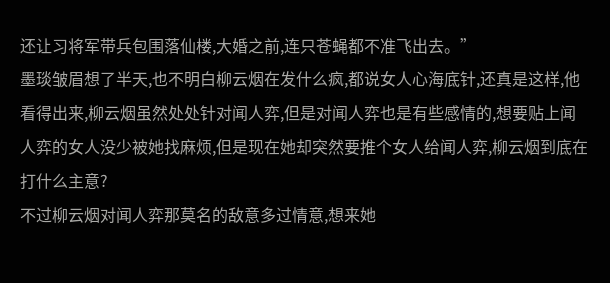还让习将军带兵包围落仙楼,大婚之前,连只苍蝇都不准飞出去。”
墨琰皱眉想了半天,也不明白柳云烟在发什么疯,都说女人心海底针,还真是这样,他看得出来,柳云烟虽然处处针对闻人弈,但是对闻人弈也是有些感情的,想要贴上闻人弈的女人没少被她找麻烦,但是现在她却突然要推个女人给闻人弈,柳云烟到底在打什么主意?
不过柳云烟对闻人弈那莫名的敌意多过情意,想来她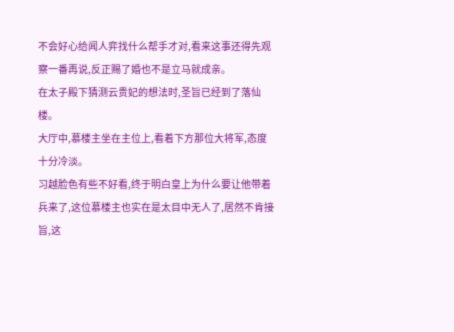不会好心给闻人弈找什么帮手才对,看来这事还得先观察一番再说,反正赐了婚也不是立马就成亲。
在太子殿下猜测云贵妃的想法时,圣旨已经到了落仙楼。
大厅中,慕楼主坐在主位上,看着下方那位大将军,态度十分冷淡。
习越脸色有些不好看,终于明白皇上为什么要让他带着兵来了,这位慕楼主也实在是太目中无人了,居然不肯接旨,这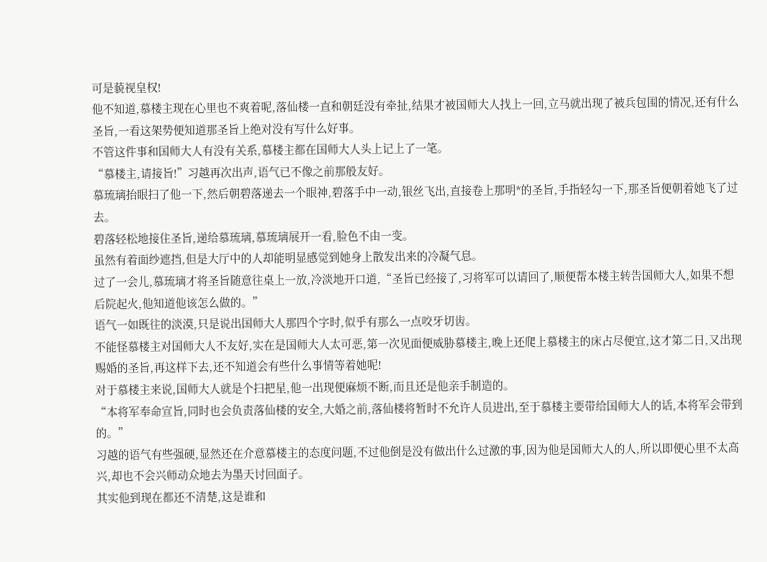可是藐视皇权!
他不知道,慕楼主现在心里也不爽着呢,落仙楼一直和朝廷没有牵扯,结果才被国师大人找上一回,立马就出现了被兵包围的情况,还有什么圣旨,一看这架势便知道那圣旨上绝对没有写什么好事。
不管这件事和国师大人有没有关系,慕楼主都在国师大人头上记上了一笔。
“慕楼主,请接旨!”习越再次出声,语气已不像之前那般友好。
慕琉璃抬眼扫了他一下,然后朝碧落递去一个眼神,碧落手中一动,银丝飞出,直接卷上那明*的圣旨,手指轻勾一下,那圣旨便朝着她飞了过去。
碧落轻松地接住圣旨,递给慕琉璃,慕琉璃展开一看,脸色不由一变。
虽然有着面纱遮挡,但是大厅中的人却能明显感觉到她身上散发出来的冷凝气息。
过了一会儿,慕琉璃才将圣旨随意往桌上一放,冷淡地开口道,“圣旨已经接了,习将军可以请回了,顺便帮本楼主转告国师大人,如果不想后院起火,他知道他该怎么做的。”
语气一如既往的淡漠,只是说出国师大人那四个字时,似乎有那么一点咬牙切齿。
不能怪慕楼主对国师大人不友好,实在是国师大人太可恶,第一次见面便威胁慕楼主,晚上还爬上慕楼主的床占尽便宜,这才第二日,又出现赐婚的圣旨,再这样下去,还不知道会有些什么事情等着她呢!
对于慕楼主来说,国师大人就是个扫把星,他一出现便麻烦不断,而且还是他亲手制造的。
“本将军奉命宣旨,同时也会负责落仙楼的安全,大婚之前,落仙楼将暂时不允许人员进出,至于慕楼主要带给国师大人的话,本将军会带到的。”
习越的语气有些强硬,显然还在介意慕楼主的态度问题,不过他倒是没有做出什么过激的事,因为他是国师大人的人,所以即便心里不太高兴,却也不会兴师动众地去为墨天讨回面子。
其实他到现在都还不清楚,这是谁和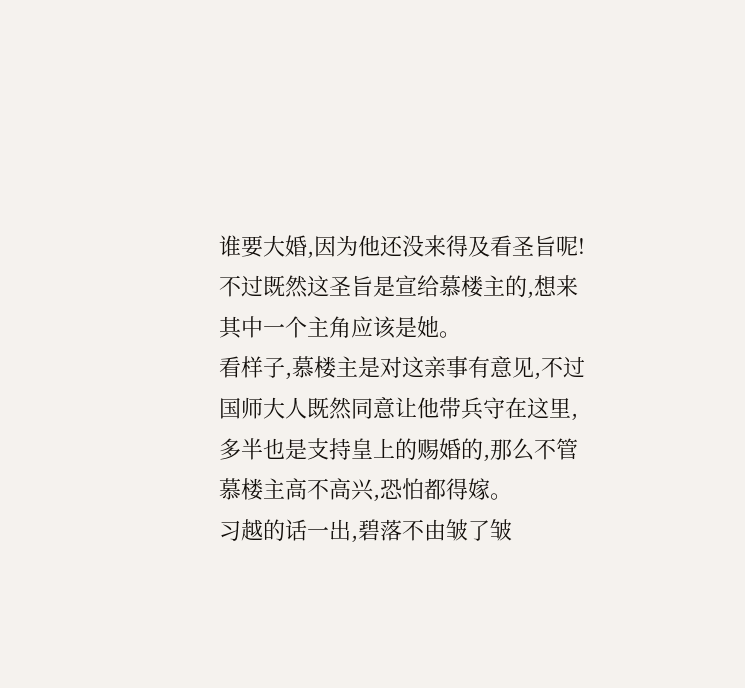谁要大婚,因为他还没来得及看圣旨呢!不过既然这圣旨是宣给慕楼主的,想来其中一个主角应该是她。
看样子,慕楼主是对这亲事有意见,不过国师大人既然同意让他带兵守在这里,多半也是支持皇上的赐婚的,那么不管慕楼主高不高兴,恐怕都得嫁。
习越的话一出,碧落不由皱了皱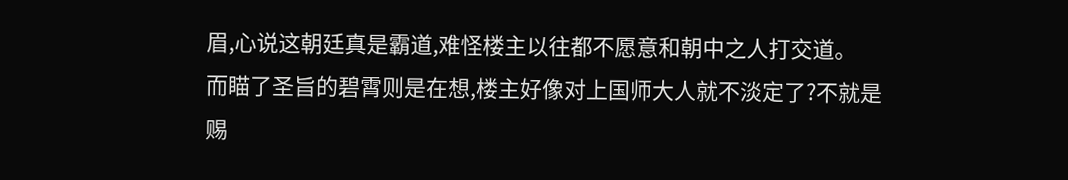眉,心说这朝廷真是霸道,难怪楼主以往都不愿意和朝中之人打交道。
而瞄了圣旨的碧霄则是在想,楼主好像对上国师大人就不淡定了?不就是赐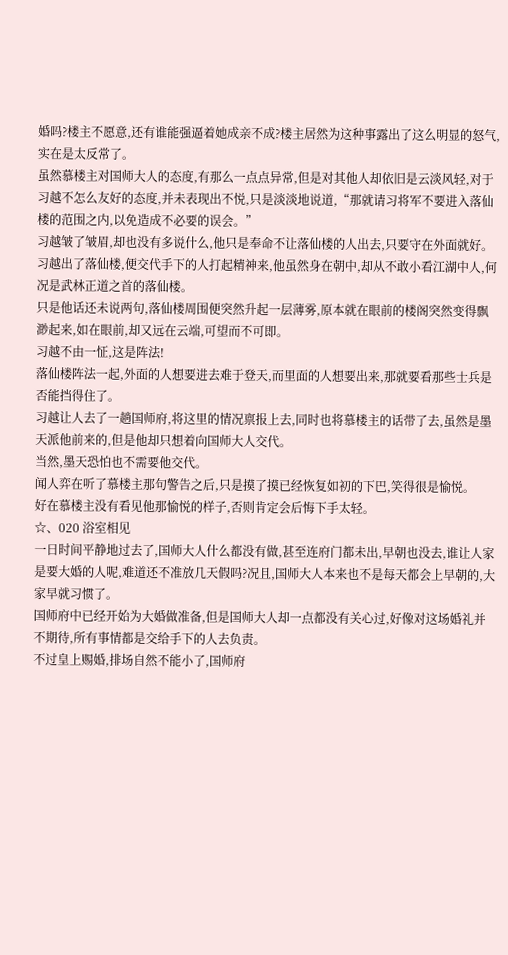婚吗?楼主不愿意,还有谁能强逼着她成亲不成?楼主居然为这种事露出了这么明显的怒气,实在是太反常了。
虽然慕楼主对国师大人的态度,有那么一点点异常,但是对其他人却依旧是云淡风轻,对于习越不怎么友好的态度,并未表现出不悦,只是淡淡地说道,“那就请习将军不要进入落仙楼的范围之内,以免造成不必要的误会。”
习越皱了皱眉,却也没有多说什么,他只是奉命不让落仙楼的人出去,只要守在外面就好。
习越出了落仙楼,便交代手下的人打起精神来,他虽然身在朝中,却从不敢小看江湖中人,何况是武林正道之首的落仙楼。
只是他话还未说两句,落仙楼周围便突然升起一层薄雾,原本就在眼前的楼阁突然变得飘渺起来,如在眼前,却又远在云端,可望而不可即。
习越不由一怔,这是阵法!
落仙楼阵法一起,外面的人想要进去难于登天,而里面的人想要出来,那就要看那些士兵是否能挡得住了。
习越让人去了一趟国师府,将这里的情况禀报上去,同时也将慕楼主的话带了去,虽然是墨天派他前来的,但是他却只想着向国师大人交代。
当然,墨天恐怕也不需要他交代。
闻人弈在听了慕楼主那句警告之后,只是摸了摸已经恢复如初的下巴,笑得很是愉悦。
好在慕楼主没有看见他那愉悦的样子,否则肯定会后悔下手太轻。
☆、020 浴室相见
一日时间平静地过去了,国师大人什么都没有做,甚至连府门都未出,早朝也没去,谁让人家是要大婚的人呢,难道还不准放几天假吗?况且,国师大人本来也不是每天都会上早朝的,大家早就习惯了。
国师府中已经开始为大婚做准备,但是国师大人却一点都没有关心过,好像对这场婚礼并不期待,所有事情都是交给手下的人去负责。
不过皇上赐婚,排场自然不能小了,国师府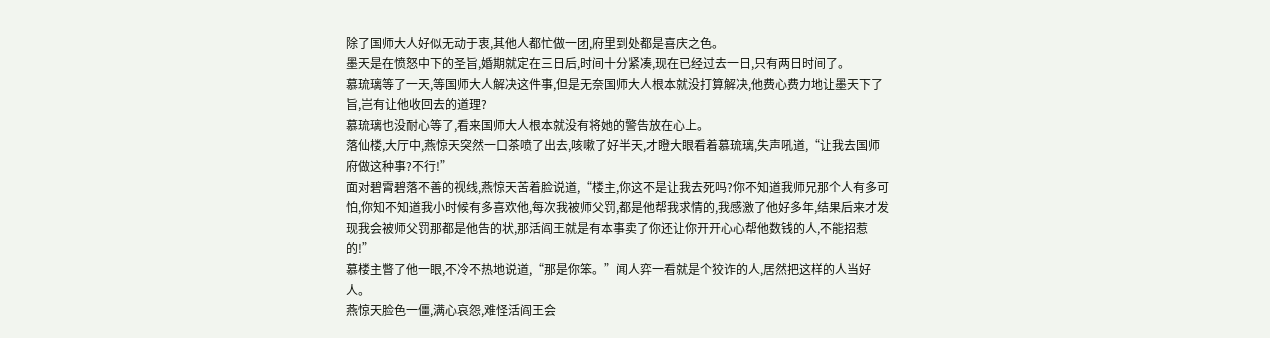除了国师大人好似无动于衷,其他人都忙做一团,府里到处都是喜庆之色。
墨天是在愤怒中下的圣旨,婚期就定在三日后,时间十分紧凑,现在已经过去一日,只有两日时间了。
慕琉璃等了一天,等国师大人解决这件事,但是无奈国师大人根本就没打算解决,他费心费力地让墨天下了旨,岂有让他收回去的道理?
慕琉璃也没耐心等了,看来国师大人根本就没有将她的警告放在心上。
落仙楼,大厅中,燕惊天突然一口茶喷了出去,咳嗽了好半天,才瞪大眼看着慕琉璃,失声吼道,“让我去国师府做这种事?不行!”
面对碧霄碧落不善的视线,燕惊天苦着脸说道,“楼主,你这不是让我去死吗?你不知道我师兄那个人有多可怕,你知不知道我小时候有多喜欢他,每次我被师父罚,都是他帮我求情的,我感激了他好多年,结果后来才发现我会被师父罚那都是他告的状,那活阎王就是有本事卖了你还让你开开心心帮他数钱的人,不能招惹的!”
慕楼主瞥了他一眼,不冷不热地说道,“那是你笨。”闻人弈一看就是个狡诈的人,居然把这样的人当好人。
燕惊天脸色一僵,满心哀怨,难怪活阎王会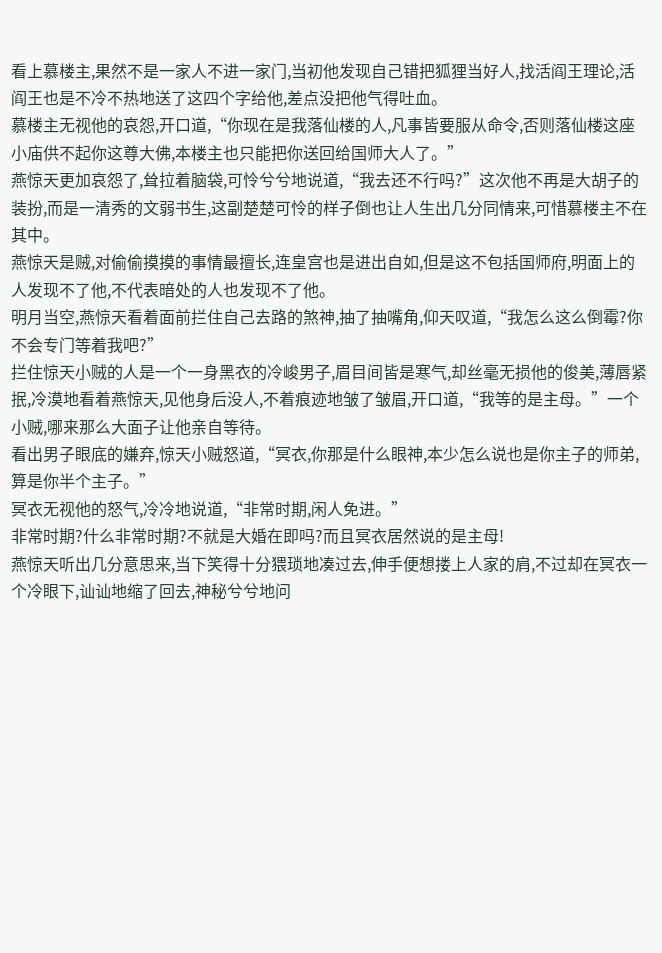看上慕楼主,果然不是一家人不进一家门,当初他发现自己错把狐狸当好人,找活阎王理论,活阎王也是不冷不热地送了这四个字给他,差点没把他气得吐血。
慕楼主无视他的哀怨,开口道,“你现在是我落仙楼的人,凡事皆要服从命令,否则落仙楼这座小庙供不起你这尊大佛,本楼主也只能把你送回给国师大人了。”
燕惊天更加哀怨了,耸拉着脑袋,可怜兮兮地说道,“我去还不行吗?”这次他不再是大胡子的装扮,而是一清秀的文弱书生,这副楚楚可怜的样子倒也让人生出几分同情来,可惜慕楼主不在其中。
燕惊天是贼,对偷偷摸摸的事情最擅长,连皇宫也是进出自如,但是这不包括国师府,明面上的人发现不了他,不代表暗处的人也发现不了他。
明月当空,燕惊天看着面前拦住自己去路的煞神,抽了抽嘴角,仰天叹道,“我怎么这么倒霉?你不会专门等着我吧?”
拦住惊天小贼的人是一个一身黑衣的冷峻男子,眉目间皆是寒气,却丝毫无损他的俊美,薄唇紧抿,冷漠地看着燕惊天,见他身后没人,不着痕迹地皱了皱眉,开口道,“我等的是主母。”一个小贼,哪来那么大面子让他亲自等待。
看出男子眼底的嫌弃,惊天小贼怒道,“冥衣,你那是什么眼神,本少怎么说也是你主子的师弟,算是你半个主子。”
冥衣无视他的怒气,冷冷地说道,“非常时期,闲人免进。”
非常时期?什么非常时期?不就是大婚在即吗?而且冥衣居然说的是主母!
燕惊天听出几分意思来,当下笑得十分猥琐地凑过去,伸手便想搂上人家的肩,不过却在冥衣一个冷眼下,讪讪地缩了回去,神秘兮兮地问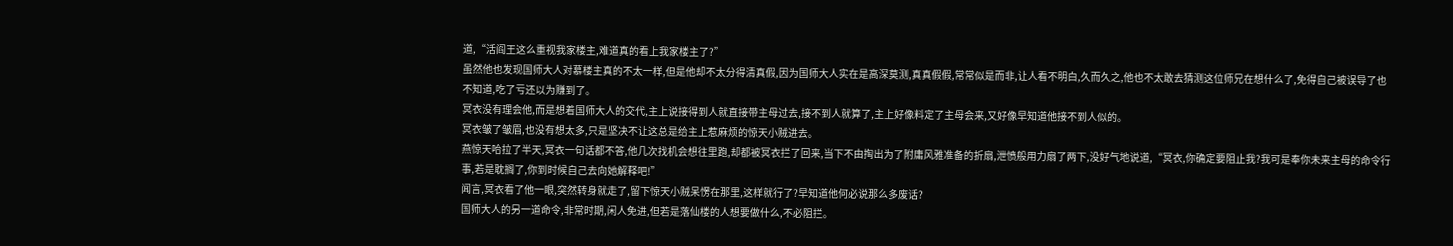道,“活阎王这么重视我家楼主,难道真的看上我家楼主了?”
虽然他也发现国师大人对慕楼主真的不太一样,但是他却不太分得清真假,因为国师大人实在是高深莫测,真真假假,常常似是而非,让人看不明白,久而久之,他也不太敢去猜测这位师兄在想什么了,免得自己被误导了也不知道,吃了亏还以为赚到了。
冥衣没有理会他,而是想着国师大人的交代,主上说接得到人就直接带主母过去,接不到人就算了,主上好像料定了主母会来,又好像早知道他接不到人似的。
冥衣皱了皱眉,也没有想太多,只是坚决不让这总是给主上惹麻烦的惊天小贼进去。
燕惊天哈拉了半天,冥衣一句话都不答,他几次找机会想往里跑,却都被冥衣拦了回来,当下不由掏出为了附庸风雅准备的折扇,泄愤般用力扇了两下,没好气地说道,“冥衣,你确定要阻止我?我可是奉你未来主母的命令行事,若是耽搁了,你到时候自己去向她解释吧!”
闻言,冥衣看了他一眼,突然转身就走了,留下惊天小贼呆愣在那里,这样就行了?早知道他何必说那么多废话?
国师大人的另一道命令,非常时期,闲人免进,但若是落仙楼的人想要做什么,不必阻拦。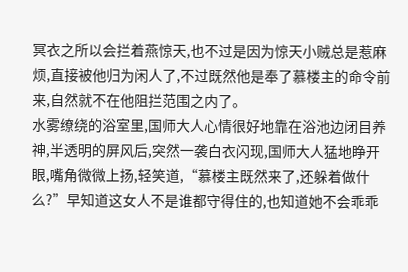冥衣之所以会拦着燕惊天,也不过是因为惊天小贼总是惹麻烦,直接被他归为闲人了,不过既然他是奉了慕楼主的命令前来,自然就不在他阻拦范围之内了。
水雾缭绕的浴室里,国师大人心情很好地靠在浴池边闭目养神,半透明的屏风后,突然一袭白衣闪现,国师大人猛地睁开眼,嘴角微微上扬,轻笑道,“慕楼主既然来了,还躲着做什么?”早知道这女人不是谁都守得住的,也知道她不会乖乖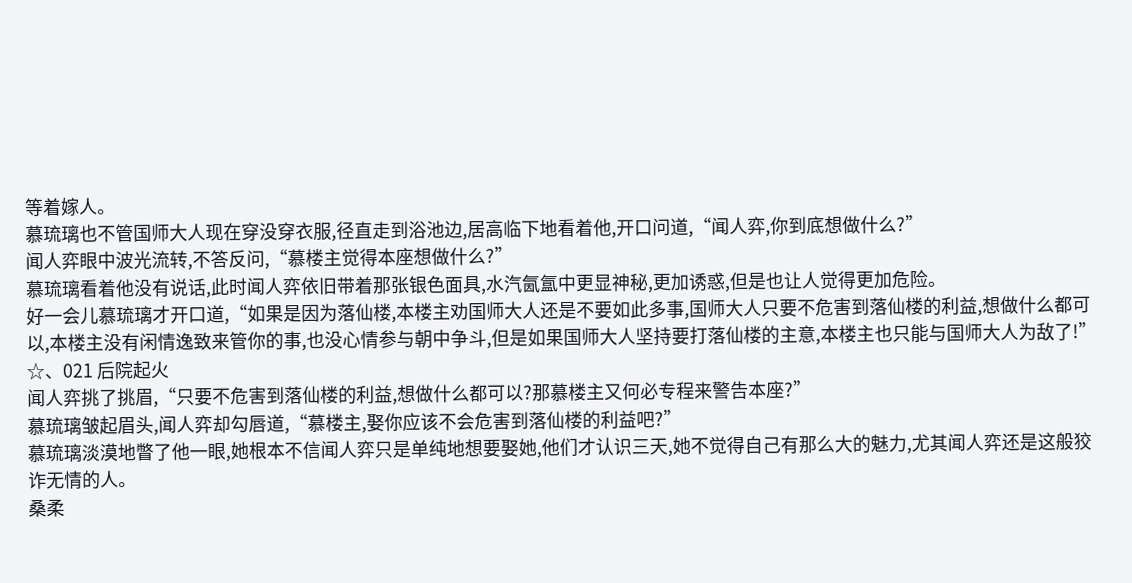等着嫁人。
慕琉璃也不管国师大人现在穿没穿衣服,径直走到浴池边,居高临下地看着他,开口问道,“闻人弈,你到底想做什么?”
闻人弈眼中波光流转,不答反问,“慕楼主觉得本座想做什么?”
慕琉璃看着他没有说话,此时闻人弈依旧带着那张银色面具,水汽氤氲中更显神秘,更加诱惑,但是也让人觉得更加危险。
好一会儿慕琉璃才开口道,“如果是因为落仙楼,本楼主劝国师大人还是不要如此多事,国师大人只要不危害到落仙楼的利益,想做什么都可以,本楼主没有闲情逸致来管你的事,也没心情参与朝中争斗,但是如果国师大人坚持要打落仙楼的主意,本楼主也只能与国师大人为敌了!”
☆、021 后院起火
闻人弈挑了挑眉,“只要不危害到落仙楼的利益,想做什么都可以?那慕楼主又何必专程来警告本座?”
慕琉璃皱起眉头,闻人弈却勾唇道,“慕楼主,娶你应该不会危害到落仙楼的利益吧?”
慕琉璃淡漠地瞥了他一眼,她根本不信闻人弈只是单纯地想要娶她,他们才认识三天,她不觉得自己有那么大的魅力,尤其闻人弈还是这般狡诈无情的人。
桑柔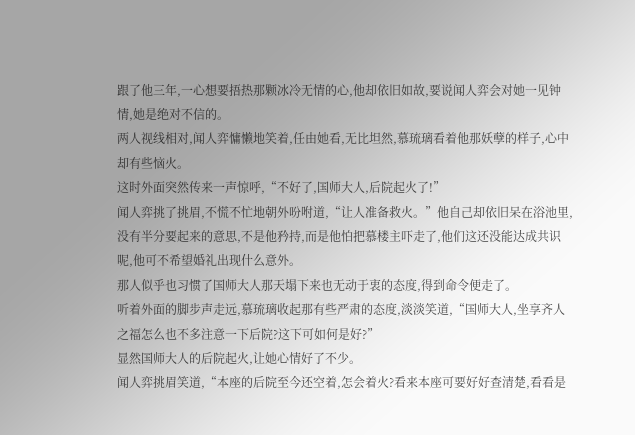跟了他三年,一心想要捂热那颗冰冷无情的心,他却依旧如故,要说闻人弈会对她一见钟情,她是绝对不信的。
两人视线相对,闻人弈慵懒地笑着,任由她看,无比坦然,慕琉璃看着他那妖孽的样子,心中却有些恼火。
这时外面突然传来一声惊呼,“不好了,国师大人,后院起火了!”
闻人弈挑了挑眉,不慌不忙地朝外吩咐道,“让人准备救火。”他自己却依旧呆在浴池里,没有半分要起来的意思,不是他矜持,而是他怕把慕楼主吓走了,他们这还没能达成共识呢,他可不希望婚礼出现什么意外。
那人似乎也习惯了国师大人那天塌下来也无动于衷的态度,得到命令便走了。
听着外面的脚步声走远,慕琉璃收起那有些严肃的态度,淡淡笑道,“国师大人,坐享齐人之福怎么也不多注意一下后院?这下可如何是好?”
显然国师大人的后院起火,让她心情好了不少。
闻人弈挑眉笑道,“本座的后院至今还空着,怎会着火?看来本座可要好好查清楚,看看是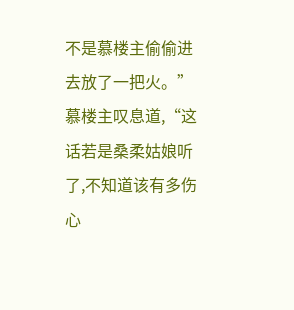不是慕楼主偷偷进去放了一把火。”
慕楼主叹息道,“这话若是桑柔姑娘听了,不知道该有多伤心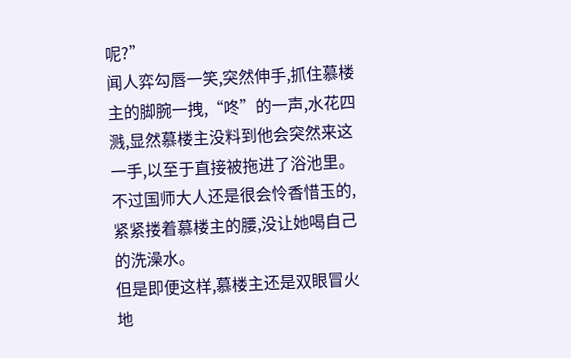呢?”
闻人弈勾唇一笑,突然伸手,抓住慕楼主的脚腕一拽,“咚”的一声,水花四溅,显然慕楼主没料到他会突然来这一手,以至于直接被拖进了浴池里。
不过国师大人还是很会怜香惜玉的,紧紧搂着慕楼主的腰,没让她喝自己的洗澡水。
但是即便这样,慕楼主还是双眼冒火地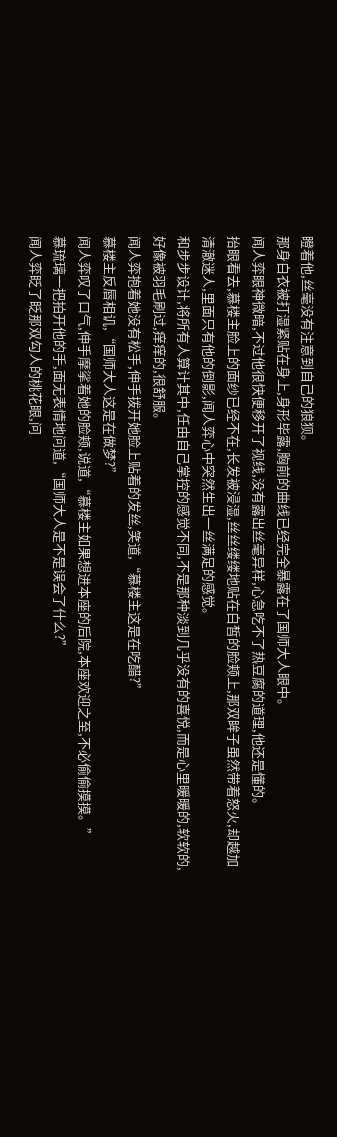瞪着他,丝毫没有注意到自己的狼狈。
那身白衣被打湿紧贴在身上,身形毕露,胸前的曲线已经完全暴露在了国师大人眼中。
闻人弈眼神微暗,不过他很快便移开了视线,没有露出丝毫异样,心急吃不了热豆腐的道理,他还是懂的。
抬眼看去,慕楼主脸上的面纱已经不在,长发被浸湿,丝丝缕缕地贴在白皙的脸颊上,那双眸子虽然带着怒火,却越加清澈迷人,里面只有他的倒影,闻人弈心中突然生出一丝满足的感觉。
和步步设计,将所有人算计其中,任由自己掌控的感觉不同,不是那种淡到几乎没有的喜悦,而是心里暖暖的,软软的,好像被羽毛刷过,痒痒的,很舒服。
闻人弈抱着她没有松手,伸手拨开她脸上贴着的发丝,笑道,“慕楼主这是在吃醋?”
慕楼主反唇相讥,“国师大人这是在做梦?”
闻人弈叹了口气,伸手摩挲着她的脸颊,说道,“慕楼主如果想进本座的后院,本座欢迎之至,不必偷偷摸摸。”
慕琉璃一把拍开他的手,面无表情地问道,“国师大人是不是误会了什么?”
闻人弈眨了眨那双勾人的桃花眼,问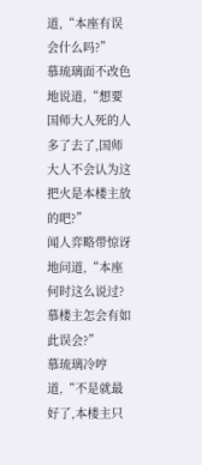道,“本座有误会什么吗?”
慕琉璃面不改色地说道,“想要国师大人死的人多了去了,国师大人不会认为这把火是本楼主放的吧?”
闻人弈略带惊讶地问道,“本座何时这么说过?慕楼主怎会有如此误会?”
慕琉璃冷哼道,“不是就最好了,本楼主只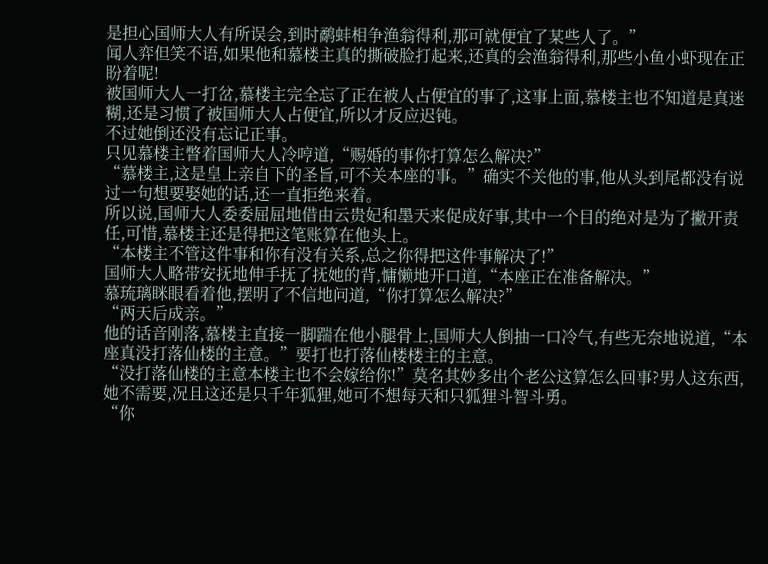是担心国师大人有所误会,到时鹬蚌相争渔翁得利,那可就便宜了某些人了。”
闻人弈但笑不语,如果他和慕楼主真的撕破脸打起来,还真的会渔翁得利,那些小鱼小虾现在正盼着呢!
被国师大人一打岔,慕楼主完全忘了正在被人占便宜的事了,这事上面,慕楼主也不知道是真迷糊,还是习惯了被国师大人占便宜,所以才反应迟钝。
不过她倒还没有忘记正事。
只见慕楼主瞥着国师大人冷哼道,“赐婚的事你打算怎么解决?”
“慕楼主,这是皇上亲自下的圣旨,可不关本座的事。”确实不关他的事,他从头到尾都没有说过一句想要娶她的话,还一直拒绝来着。
所以说,国师大人委委屈屈地借由云贵妃和墨天来促成好事,其中一个目的绝对是为了撇开责任,可惜,慕楼主还是得把这笔账算在他头上。
“本楼主不管这件事和你有没有关系,总之你得把这件事解决了!”
国师大人略带安抚地伸手抚了抚她的背,慵懒地开口道,“本座正在准备解决。”
慕琉璃眯眼看着他,摆明了不信地问道,“你打算怎么解决?”
“两天后成亲。”
他的话音刚落,慕楼主直接一脚踹在他小腿骨上,国师大人倒抽一口冷气,有些无奈地说道,“本座真没打落仙楼的主意。”要打也打落仙楼楼主的主意。
“没打落仙楼的主意本楼主也不会嫁给你!”莫名其妙多出个老公这算怎么回事?男人这东西,她不需要,况且这还是只千年狐狸,她可不想每天和只狐狸斗智斗勇。
“你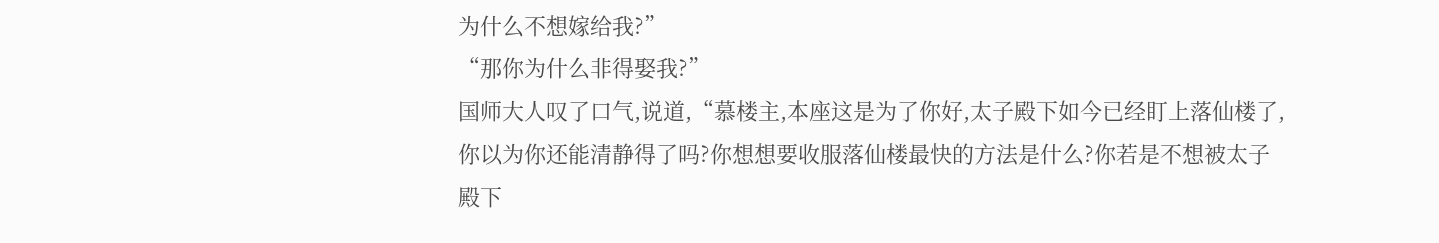为什么不想嫁给我?”
“那你为什么非得娶我?”
国师大人叹了口气,说道,“慕楼主,本座这是为了你好,太子殿下如今已经盯上落仙楼了,你以为你还能清静得了吗?你想想要收服落仙楼最快的方法是什么?你若是不想被太子殿下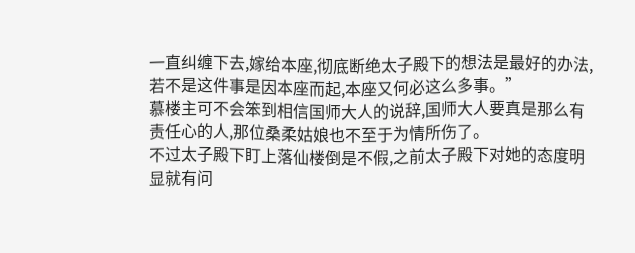一直纠缠下去,嫁给本座,彻底断绝太子殿下的想法是最好的办法,若不是这件事是因本座而起,本座又何必这么多事。”
慕楼主可不会笨到相信国师大人的说辞,国师大人要真是那么有责任心的人,那位桑柔姑娘也不至于为情所伤了。
不过太子殿下盯上落仙楼倒是不假,之前太子殿下对她的态度明显就有问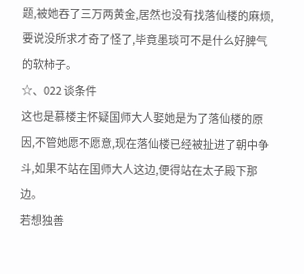题,被她吞了三万两黄金,居然也没有找落仙楼的麻烦,要说没所求才奇了怪了,毕竟墨琰可不是什么好脾气的软柿子。
☆、022 谈条件
这也是慕楼主怀疑国师大人娶她是为了落仙楼的原因,不管她愿不愿意,现在落仙楼已经被扯进了朝中争斗,如果不站在国师大人这边,便得站在太子殿下那边。
若想独善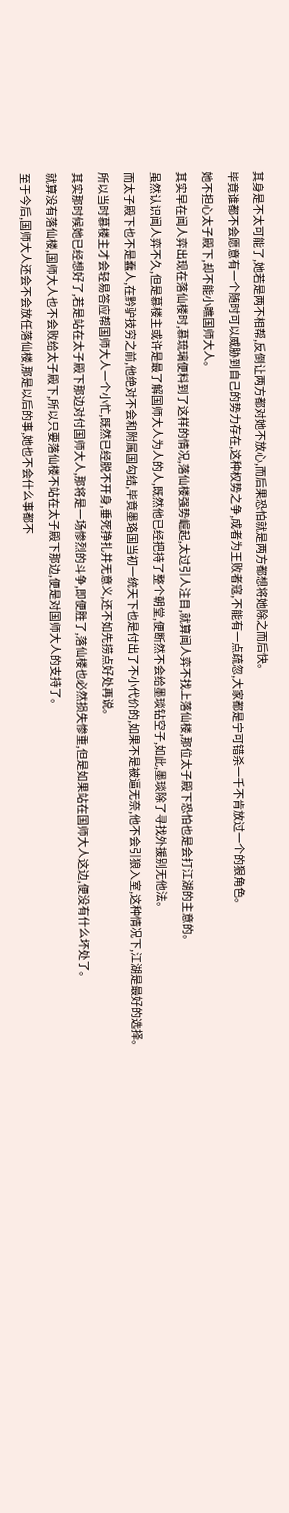其身是不太可能了,她若是两不相帮,反倒让两方都对她不放心,而后果恐怕就是两方都想将她除之而后快。
毕竟谁都不会愿意有一个随时可以威胁到自己的势力存在,这种权势之争,成者为王败者寇,不能有一点疏忽,大家都是宁可错杀一千不肯放过一个的狠角色。
她不担心太子殿下,却不能小瞧国师大人。
其实早在闻人弈出现在落仙楼时,慕琉璃便料到了这样的情况,落仙楼强势崛起,太过引人注目,就算闻人弈不找上落仙楼,那位太子殿下恐怕也是会打江湖的主意的。
虽然认识闻人弈不久,但是慕楼主或许是最了解国师大人为人的人,既然他已经把持了整个朝堂,便断然不会给墨琰钻空子,如此,墨琰除了寻找外援别无他法。
而太子殿下也不是蠢人,在黔驴技穷之前,他绝对不会和附属国勾结,毕竟墨珞国当初一统天下也是付出了不小代价的,如果不是被逼无奈,他不会引狼入室,这种情况下,江湖是最好的选择。
所以当时慕楼主才会轻易答应帮国师大人一个小忙,既然已经脱不开身,垂死挣扎并无意义,还不如先捞点好处再说。
其实那时候她已经想好了,若是站在太子殿下那边对付国师大人,那将是一场惨烈的斗争,即便胜了,落仙楼也必然损失惨重,但是如果站在国师大人这边,便没有什么坏处了。
就算没有落仙楼,国师大人也不会败给太子殿下,所以只要落仙楼不站在太子殿下那边,便是对国师大人的支持了。
至于今后,国师大人还会不会放任落仙楼,那是以后的事,她也不会什么事都不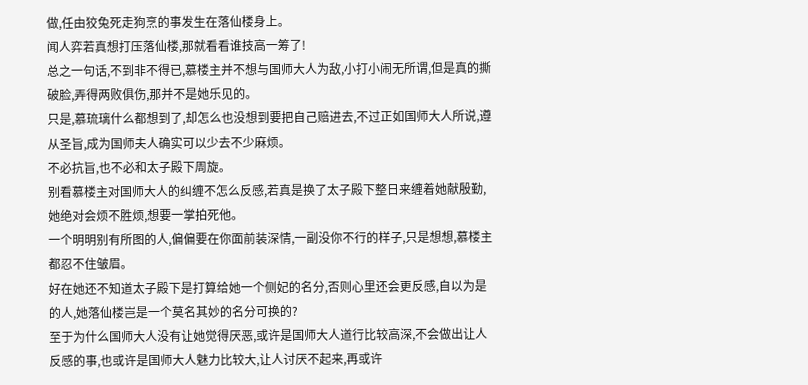做,任由狡兔死走狗烹的事发生在落仙楼身上。
闻人弈若真想打压落仙楼,那就看看谁技高一筹了!
总之一句话,不到非不得已,慕楼主并不想与国师大人为敌,小打小闹无所谓,但是真的撕破脸,弄得两败俱伤,那并不是她乐见的。
只是,慕琉璃什么都想到了,却怎么也没想到要把自己赔进去,不过正如国师大人所说,遵从圣旨,成为国师夫人确实可以少去不少麻烦。
不必抗旨,也不必和太子殿下周旋。
别看慕楼主对国师大人的纠缠不怎么反感,若真是换了太子殿下整日来缠着她献殷勤,她绝对会烦不胜烦,想要一掌拍死他。
一个明明别有所图的人,偏偏要在你面前装深情,一副没你不行的样子,只是想想,慕楼主都忍不住皱眉。
好在她还不知道太子殿下是打算给她一个侧妃的名分,否则心里还会更反感,自以为是的人,她落仙楼岂是一个莫名其妙的名分可换的?
至于为什么国师大人没有让她觉得厌恶,或许是国师大人道行比较高深,不会做出让人反感的事,也或许是国师大人魅力比较大,让人讨厌不起来,再或许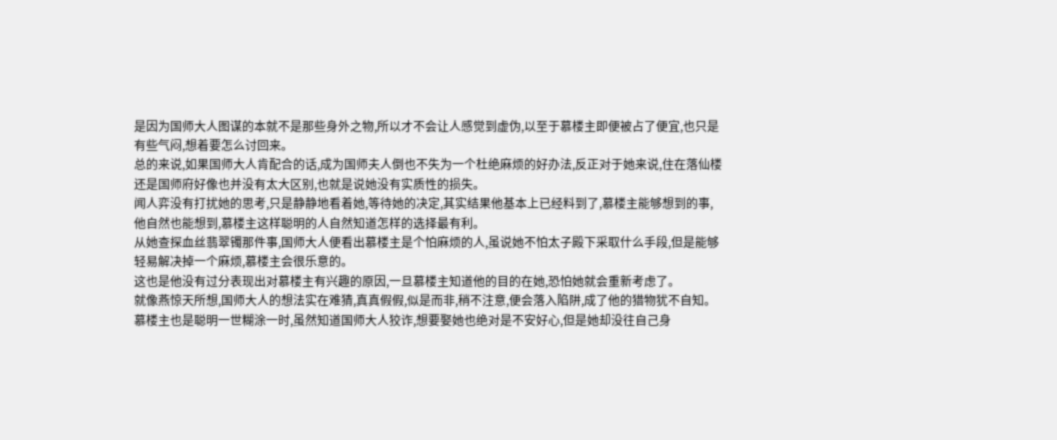是因为国师大人图谋的本就不是那些身外之物,所以才不会让人感觉到虚伪,以至于慕楼主即便被占了便宜,也只是有些气闷,想着要怎么讨回来。
总的来说,如果国师大人肯配合的话,成为国师夫人倒也不失为一个杜绝麻烦的好办法,反正对于她来说,住在落仙楼还是国师府好像也并没有太大区别,也就是说她没有实质性的损失。
闻人弈没有打扰她的思考,只是静静地看着她,等待她的决定,其实结果他基本上已经料到了,慕楼主能够想到的事,他自然也能想到,慕楼主这样聪明的人自然知道怎样的选择最有利。
从她查探血丝翡翠镯那件事,国师大人便看出慕楼主是个怕麻烦的人,虽说她不怕太子殿下采取什么手段,但是能够轻易解决掉一个麻烦,慕楼主会很乐意的。
这也是他没有过分表现出对慕楼主有兴趣的原因,一旦慕楼主知道他的目的在她,恐怕她就会重新考虑了。
就像燕惊天所想,国师大人的想法实在难猜,真真假假,似是而非,稍不注意,便会落入陷阱,成了他的猎物犹不自知。
慕楼主也是聪明一世糊涂一时,虽然知道国师大人狡诈,想要娶她也绝对是不安好心,但是她却没往自己身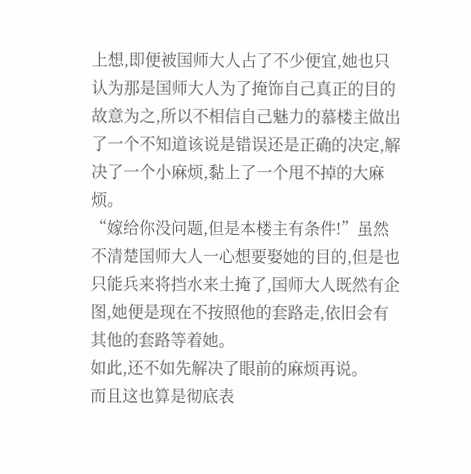上想,即便被国师大人占了不少便宜,她也只认为那是国师大人为了掩饰自己真正的目的故意为之,所以不相信自己魅力的慕楼主做出了一个不知道该说是错误还是正确的决定,解决了一个小麻烦,黏上了一个甩不掉的大麻烦。
“嫁给你没问题,但是本楼主有条件!”虽然不清楚国师大人一心想要娶她的目的,但是也只能兵来将挡水来土掩了,国师大人既然有企图,她便是现在不按照他的套路走,依旧会有其他的套路等着她。
如此,还不如先解决了眼前的麻烦再说。
而且这也算是彻底表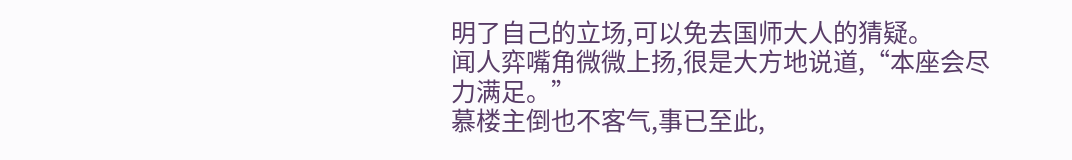明了自己的立场,可以免去国师大人的猜疑。
闻人弈嘴角微微上扬,很是大方地说道,“本座会尽力满足。”
慕楼主倒也不客气,事已至此,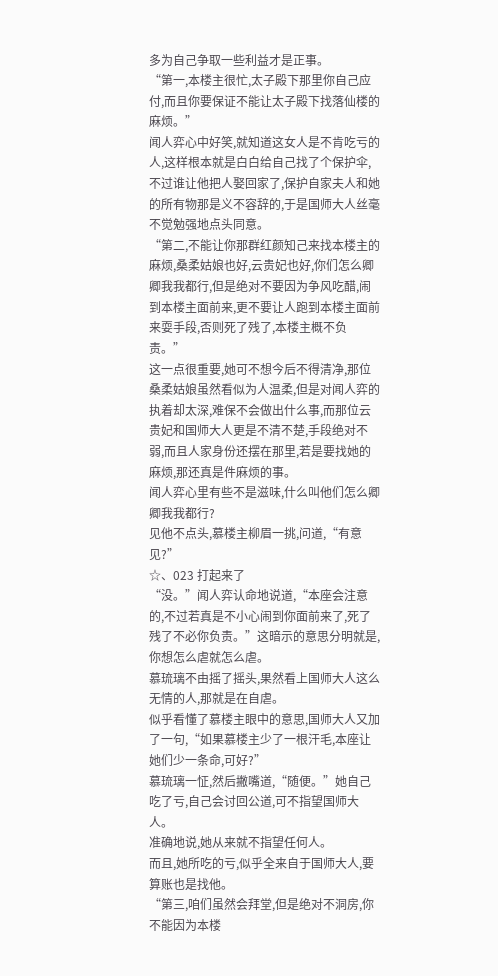多为自己争取一些利益才是正事。
“第一,本楼主很忙,太子殿下那里你自己应付,而且你要保证不能让太子殿下找落仙楼的麻烦。”
闻人弈心中好笑,就知道这女人是不肯吃亏的人,这样根本就是白白给自己找了个保护伞,不过谁让他把人娶回家了,保护自家夫人和她的所有物那是义不容辞的,于是国师大人丝毫不觉勉强地点头同意。
“第二,不能让你那群红颜知己来找本楼主的麻烦,桑柔姑娘也好,云贵妃也好,你们怎么卿卿我我都行,但是绝对不要因为争风吃醋,闹到本楼主面前来,更不要让人跑到本楼主面前来耍手段,否则死了残了,本楼主概不负责。”
这一点很重要,她可不想今后不得清净,那位桑柔姑娘虽然看似为人温柔,但是对闻人弈的执着却太深,难保不会做出什么事,而那位云贵妃和国师大人更是不清不楚,手段绝对不弱,而且人家身份还摆在那里,若是要找她的麻烦,那还真是件麻烦的事。
闻人弈心里有些不是滋味,什么叫他们怎么卿卿我我都行?
见他不点头,慕楼主柳眉一挑,问道,“有意见?”
☆、023 打起来了
“没。”闻人弈认命地说道,“本座会注意的,不过若真是不小心闹到你面前来了,死了残了不必你负责。”这暗示的意思分明就是,你想怎么虐就怎么虐。
慕琉璃不由摇了摇头,果然看上国师大人这么无情的人,那就是在自虐。
似乎看懂了慕楼主眼中的意思,国师大人又加了一句,“如果慕楼主少了一根汗毛,本座让她们少一条命,可好?”
慕琉璃一怔,然后撇嘴道,“随便。”她自己吃了亏,自己会讨回公道,可不指望国师大人。
准确地说,她从来就不指望任何人。
而且,她所吃的亏,似乎全来自于国师大人,要算账也是找他。
“第三,咱们虽然会拜堂,但是绝对不洞房,你不能因为本楼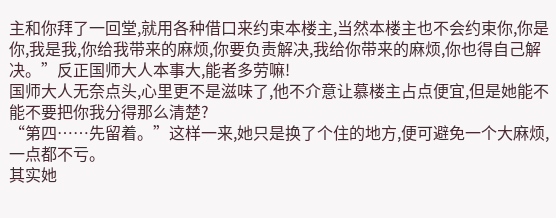主和你拜了一回堂,就用各种借口来约束本楼主,当然本楼主也不会约束你,你是你,我是我,你给我带来的麻烦,你要负责解决,我给你带来的麻烦,你也得自己解决。”反正国师大人本事大,能者多劳嘛!
国师大人无奈点头,心里更不是滋味了,他不介意让慕楼主占点便宜,但是她能不能不要把你我分得那么清楚?
“第四……先留着。”这样一来,她只是换了个住的地方,便可避免一个大麻烦,一点都不亏。
其实她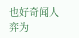也好奇闻人弈为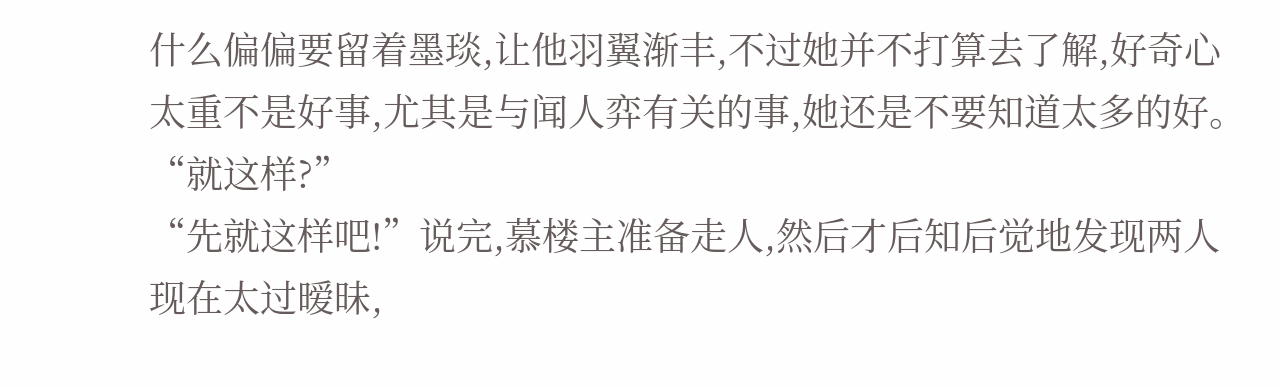什么偏偏要留着墨琰,让他羽翼渐丰,不过她并不打算去了解,好奇心太重不是好事,尤其是与闻人弈有关的事,她还是不要知道太多的好。
“就这样?”
“先就这样吧!”说完,慕楼主准备走人,然后才后知后觉地发现两人现在太过暧昧,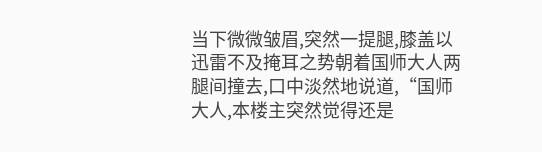当下微微皱眉,突然一提腿,膝盖以迅雷不及掩耳之势朝着国师大人两腿间撞去,口中淡然地说道,“国师大人,本楼主突然觉得还是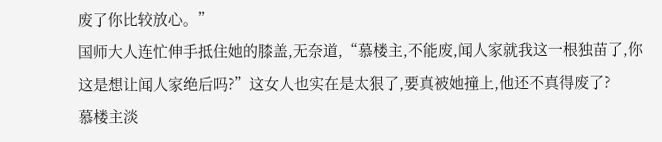废了你比较放心。”
国师大人连忙伸手抵住她的膝盖,无奈道,“慕楼主,不能废,闻人家就我这一根独苗了,你这是想让闻人家绝后吗?”这女人也实在是太狠了,要真被她撞上,他还不真得废了?
慕楼主淡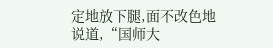定地放下腿,面不改色地说道,“国师大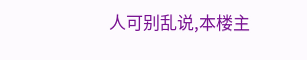人可别乱说,本楼主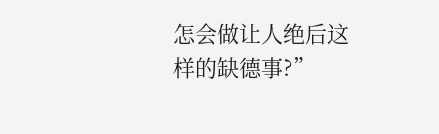怎会做让人绝后这样的缺德事?”